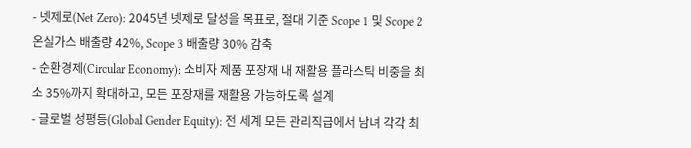- 넷제로(Net Zero): 2045년 넷제로 달성을 목표로, 절대 기준 Scope 1 및 Scope 2 온실가스 배출량 42%, Scope 3 배출량 30% 감축
- 순환경제(Circular Economy): 소비자 제품 포장재 내 재활용 플라스틱 비중을 최소 35%까지 확대하고, 모든 포장재를 재활용 가능하도록 설계
- 글로벌 성평등(Global Gender Equity): 전 세계 모든 관리직급에서 남녀 각각 최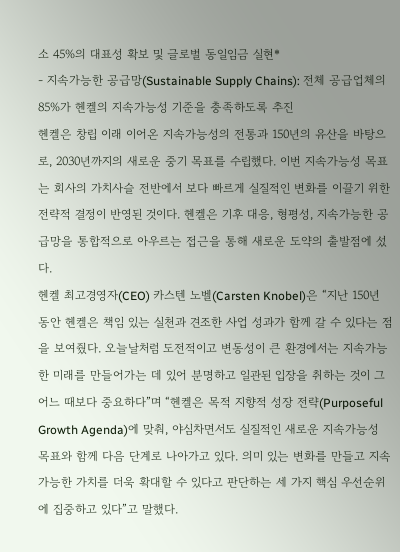소 45%의 대표성 확보 및 글로벌 동일임금 실현*
- 지속가능한 공급망(Sustainable Supply Chains): 전체 공급업체의 85%가 헨켈의 지속가능성 기준을 충족하도록 추진
헨켈은 창립 이래 이어온 지속가능성의 전통과 150년의 유산을 바탕으로, 2030년까지의 새로운 중기 목표를 수립했다. 이번 지속가능성 목표는 회사의 가치사슬 전반에서 보다 빠르게 실질적인 변화를 이끌기 위한 전략적 결정이 반영된 것이다. 헨켈은 기후 대응, 형평성, 지속가능한 공급망을 통합적으로 아우르는 접근을 통해 새로운 도약의 출발점에 섰다.
헨켈 최고경영자(CEO) 카스텐 노벨(Carsten Knobel)은 “지난 150년 동안 헨켈은 책임 있는 실천과 견조한 사업 성과가 함께 갈 수 있다는 점을 보여줬다. 오늘날처럼 도전적이고 변동성이 큰 환경에서는 지속가능한 미래를 만들어가는 데 있어 분명하고 일관된 입장을 취하는 것이 그 어느 때보다 중요하다”며 “헨켈은 목적 지향적 성장 전략(Purposeful Growth Agenda)에 맞춰, 야심차면서도 실질적인 새로운 지속가능성 목표와 함께 다음 단계로 나아가고 있다. 의미 있는 변화를 만들고 지속가능한 가치를 더욱 확대할 수 있다고 판단하는 세 가지 핵심 우선순위에 집중하고 있다”고 말했다.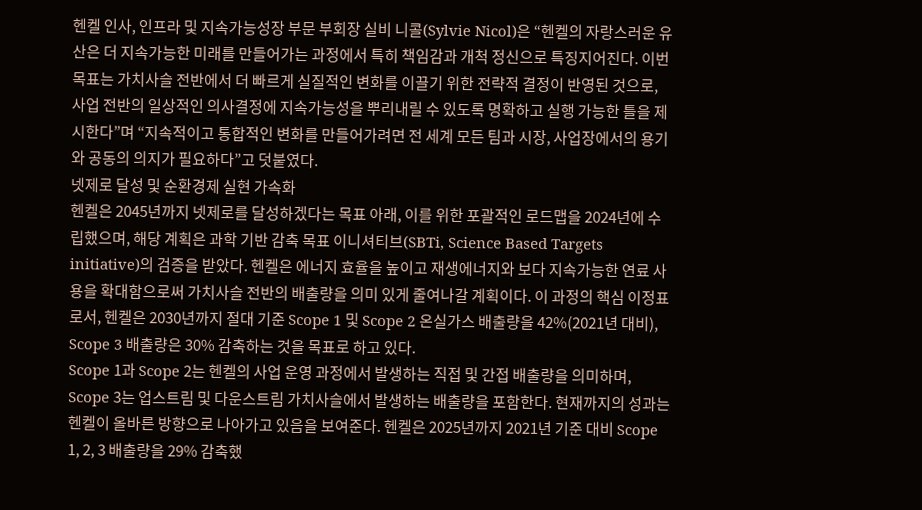헨켈 인사, 인프라 및 지속가능성장 부문 부회장 실비 니콜(Sylvie Nicol)은 “헨켈의 자랑스러운 유산은 더 지속가능한 미래를 만들어가는 과정에서 특히 책임감과 개척 정신으로 특징지어진다. 이번 목표는 가치사슬 전반에서 더 빠르게 실질적인 변화를 이끌기 위한 전략적 결정이 반영된 것으로, 사업 전반의 일상적인 의사결정에 지속가능성을 뿌리내릴 수 있도록 명확하고 실행 가능한 틀을 제시한다”며 “지속적이고 통합적인 변화를 만들어가려면 전 세계 모든 팀과 시장, 사업장에서의 용기와 공동의 의지가 필요하다”고 덧붙였다.
넷제로 달성 및 순환경제 실현 가속화
헨켈은 2045년까지 넷제로를 달성하겠다는 목표 아래, 이를 위한 포괄적인 로드맵을 2024년에 수립했으며, 해당 계획은 과학 기반 감축 목표 이니셔티브(SBTi, Science Based Targets initiative)의 검증을 받았다. 헨켈은 에너지 효율을 높이고 재생에너지와 보다 지속가능한 연료 사용을 확대함으로써 가치사슬 전반의 배출량을 의미 있게 줄여나갈 계획이다. 이 과정의 핵심 이정표로서, 헨켈은 2030년까지 절대 기준 Scope 1 및 Scope 2 온실가스 배출량을 42%(2021년 대비), Scope 3 배출량은 30% 감축하는 것을 목표로 하고 있다.
Scope 1과 Scope 2는 헨켈의 사업 운영 과정에서 발생하는 직접 및 간접 배출량을 의미하며, Scope 3는 업스트림 및 다운스트림 가치사슬에서 발생하는 배출량을 포함한다. 현재까지의 성과는 헨켈이 올바른 방향으로 나아가고 있음을 보여준다. 헨켈은 2025년까지 2021년 기준 대비 Scope 1, 2, 3 배출량을 29% 감축했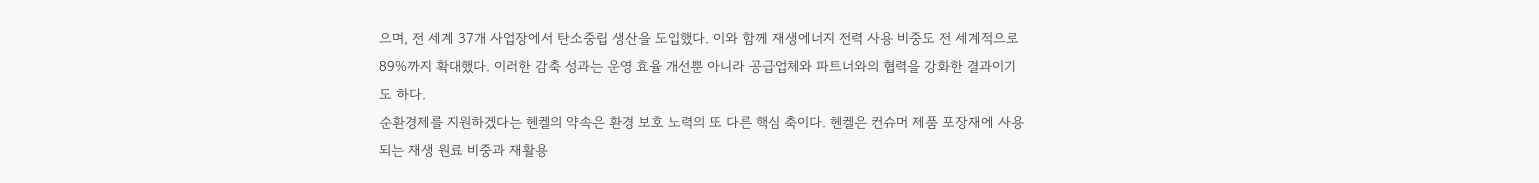으며, 전 세계 37개 사업장에서 탄소중립 생산을 도입했다. 이와 함께 재생에너지 전력 사용 비중도 전 세계적으로 89%까지 확대했다. 이러한 감축 성과는 운영 효율 개선뿐 아니라 공급업체와 파트너와의 협력을 강화한 결과이기도 하다.
순환경제를 지원하겠다는 헨켈의 약속은 환경 보호 노력의 또 다른 핵심 축이다. 헨켈은 컨슈머 제품 포장재에 사용되는 재생 원료 비중과 재활용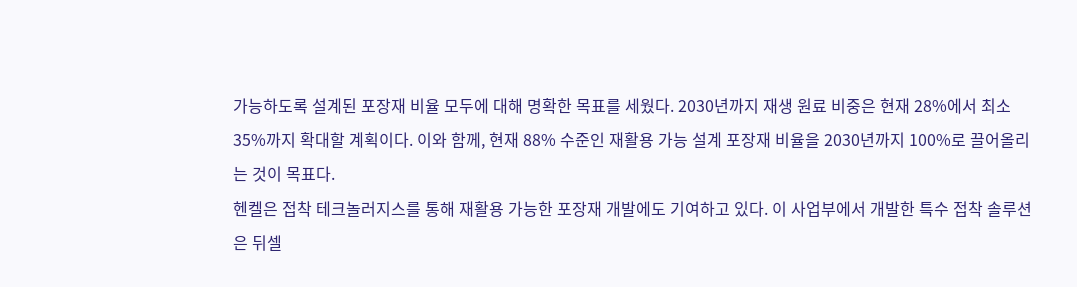가능하도록 설계된 포장재 비율 모두에 대해 명확한 목표를 세웠다. 2030년까지 재생 원료 비중은 현재 28%에서 최소 35%까지 확대할 계획이다. 이와 함께, 현재 88% 수준인 재활용 가능 설계 포장재 비율을 2030년까지 100%로 끌어올리는 것이 목표다.
헨켈은 접착 테크놀러지스를 통해 재활용 가능한 포장재 개발에도 기여하고 있다. 이 사업부에서 개발한 특수 접착 솔루션은 뒤셀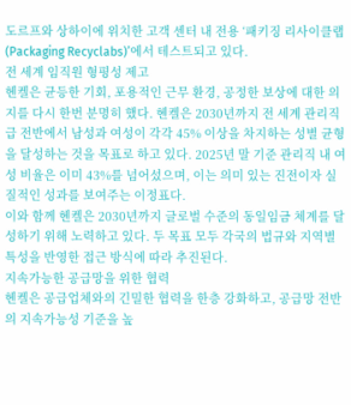도르프와 상하이에 위치한 고객 센터 내 전용 ‘패키징 리사이클랩(Packaging Recyclabs)’에서 테스트되고 있다.
전 세계 임직원 형평성 제고
헨켈은 균등한 기회, 포용적인 근무 환경, 공정한 보상에 대한 의지를 다시 한번 분명히 했다. 헨켈은 2030년까지 전 세계 관리직급 전반에서 남성과 여성이 각각 45% 이상을 차지하는 성별 균형을 달성하는 것을 목표로 하고 있다. 2025년 말 기준 관리직 내 여성 비율은 이미 43%를 넘어섰으며, 이는 의미 있는 진전이자 실질적인 성과를 보여주는 이정표다.
이와 함께 헨켈은 2030년까지 글로벌 수준의 동일임금 체계를 달성하기 위해 노력하고 있다. 두 목표 모두 각국의 법규와 지역별 특성을 반영한 접근 방식에 따라 추진된다.
지속가능한 공급망을 위한 협력
헨켈은 공급업체와의 긴밀한 협력을 한층 강화하고, 공급망 전반의 지속가능성 기준을 높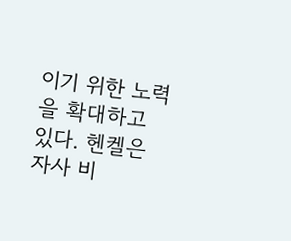이기 위한 노력을 확대하고 있다. 헨켈은 자사 비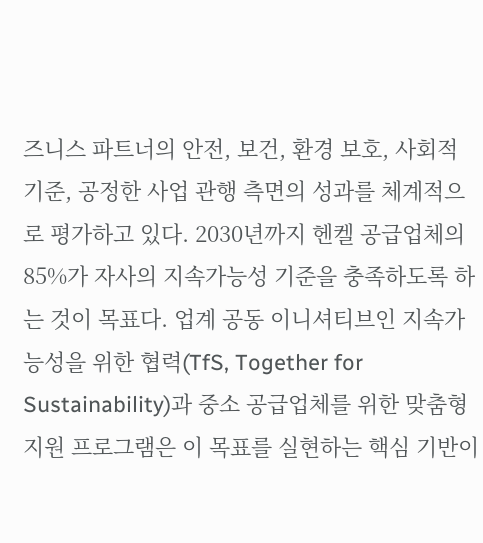즈니스 파트너의 안전, 보건, 환경 보호, 사회적 기준, 공정한 사업 관행 측면의 성과를 체계적으로 평가하고 있다. 2030년까지 헨켈 공급업체의 85%가 자사의 지속가능성 기준을 충족하도록 하는 것이 목표다. 업계 공동 이니셔티브인 지속가능성을 위한 협력(TfS, Together for Sustainability)과 중소 공급업체를 위한 맞춤형 지원 프로그램은 이 목표를 실현하는 핵심 기반이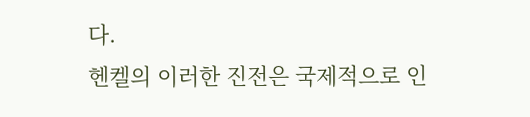다.
헨켈의 이러한 진전은 국제적으로 인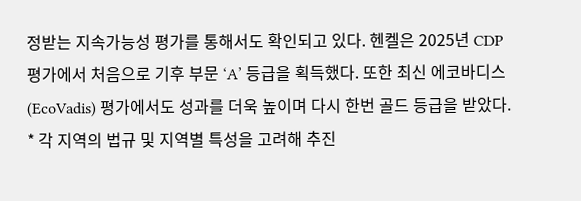정받는 지속가능성 평가를 통해서도 확인되고 있다. 헨켈은 2025년 CDP 평가에서 처음으로 기후 부문 ‘A’ 등급을 획득했다. 또한 최신 에코바디스(EcoVadis) 평가에서도 성과를 더욱 높이며 다시 한번 골드 등급을 받았다.
* 각 지역의 법규 및 지역별 특성을 고려해 추진